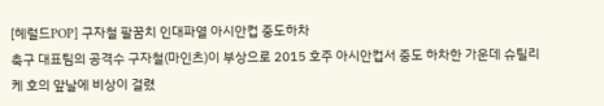[헤럴드POP] 구자철 팔꿈치 인대파열 아시안컵 중도하차
축구 대표팀의 공격수 구자철(마인츠)이 부상으로 2015 호주 아시안컵서 중도 하차한 가운데 슈틸리케 호의 앞날에 비상이 걸렸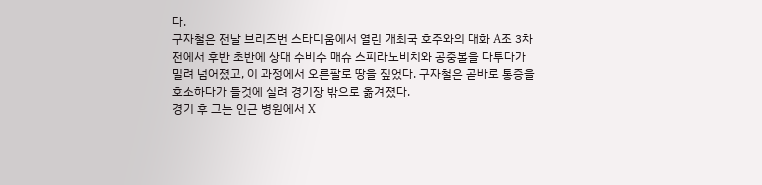다.
구자철은 전날 브리즈번 스타디움에서 열린 개최국 호주와의 대화 A조 3차전에서 후반 초반에 상대 수비수 매슈 스피라노비치와 공중볼을 다투다가 밀려 넘어졌고, 이 과정에서 오른팔로 땅을 짚었다. 구자철은 곧바로 통증을 호소하다가 들것에 실려 경기장 밖으로 옮겨졌다.
경기 후 그는 인근 병원에서 X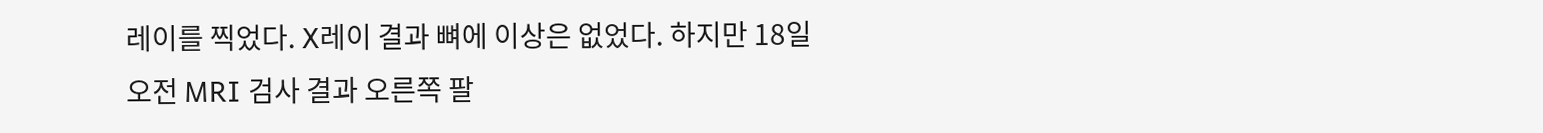레이를 찍었다. X레이 결과 뼈에 이상은 없었다. 하지만 18일 오전 MRI 검사 결과 오른쪽 팔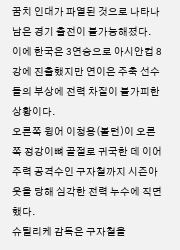꿈치 인대가 파열된 것으로 나타나 남은 경기 출전이 불가능해졌다.
이에 한국은 3연승으로 아시안컵 8강에 진출했지만 연이은 주축 선수들의 부상에 전력 차질이 불가피한 상황이다.
오른쪽 윙어 이청용(볼턴)이 오른쪽 정강이뼈 골절로 귀국한 데 이어 주력 공격수인 구자철까지 시즌아웃을 당해 심각한 전력 누수에 직면했다.
슈틸리케 감독은 구자철을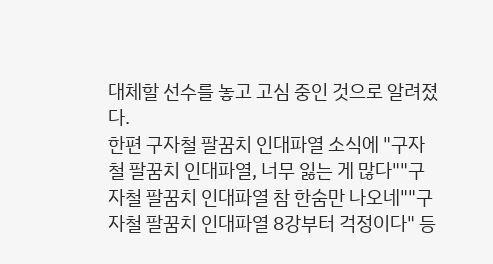대체할 선수를 놓고 고심 중인 것으로 알려졌다.
한편 구자철 팔꿈치 인대파열 소식에 "구자철 팔꿈치 인대파열, 너무 잃는 게 많다""구자철 팔꿈치 인대파열 참 한숨만 나오네""구자철 팔꿈치 인대파열 8강부터 걱정이다" 등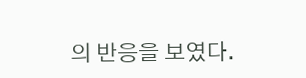의 반응을 보였다.